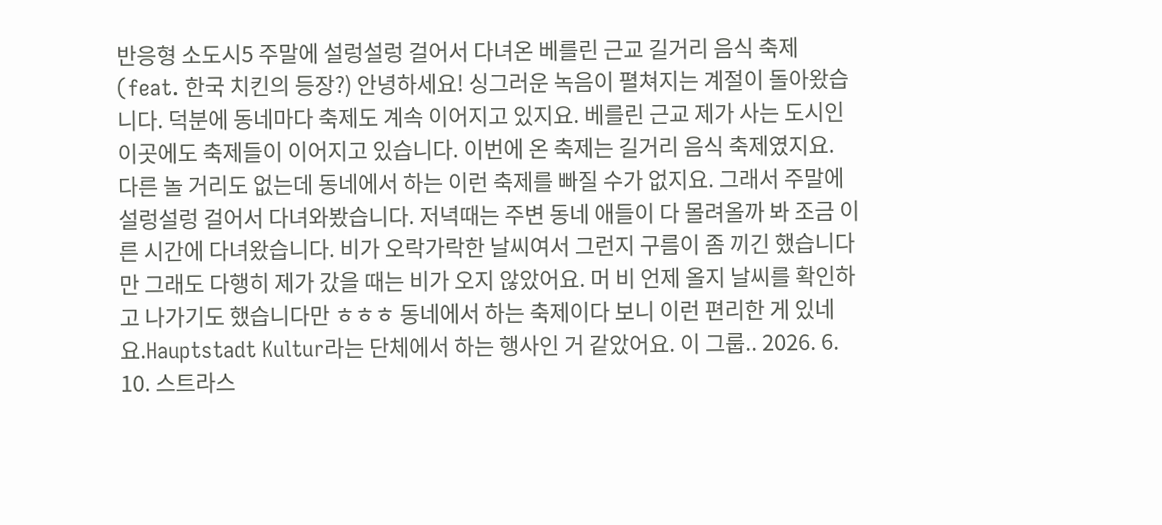반응형 소도시5 주말에 설렁설렁 걸어서 다녀온 베를린 근교 길거리 음식 축제 (feat. 한국 치킨의 등장?) 안녕하세요! 싱그러운 녹음이 펼쳐지는 계절이 돌아왔습니다. 덕분에 동네마다 축제도 계속 이어지고 있지요. 베를린 근교 제가 사는 도시인 이곳에도 축제들이 이어지고 있습니다. 이번에 온 축제는 길거리 음식 축제였지요. 다른 놀 거리도 없는데 동네에서 하는 이런 축제를 빠질 수가 없지요. 그래서 주말에 설렁설렁 걸어서 다녀와봤습니다. 저녁때는 주변 동네 애들이 다 몰려올까 봐 조금 이른 시간에 다녀왔습니다. 비가 오락가락한 날씨여서 그런지 구름이 좀 끼긴 했습니다만 그래도 다행히 제가 갔을 때는 비가 오지 않았어요. 머 비 언제 올지 날씨를 확인하고 나가기도 했습니다만 ㅎㅎㅎ 동네에서 하는 축제이다 보니 이런 편리한 게 있네요.Hauptstadt Kultur라는 단체에서 하는 행사인 거 같았어요. 이 그룹.. 2026. 6. 10. 스트라스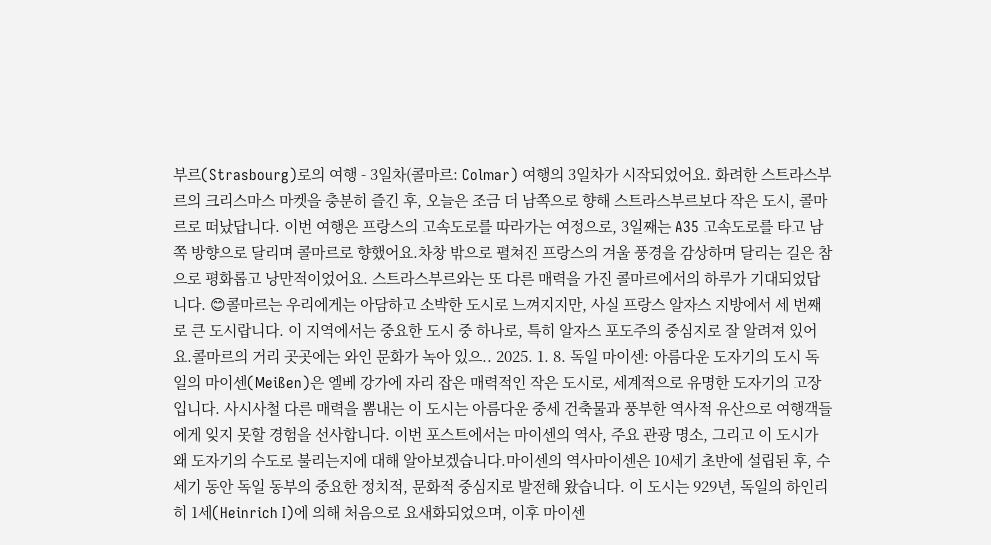부르(Strasbourg)로의 여행 - 3일차(콜마르: Colmar) 여행의 3일차가 시작되었어요. 화려한 스트라스부르의 크리스마스 마켓을 충분히 즐긴 후, 오늘은 조금 더 남쪽으로 향해 스트라스부르보다 작은 도시, 콜마르로 떠났답니다. 이번 여행은 프랑스의 고속도로를 따라가는 여정으로, 3일째는 A35 고속도로를 타고 남쪽 방향으로 달리며 콜마르로 향했어요.차창 밖으로 펼쳐진 프랑스의 겨울 풍경을 감상하며 달리는 길은 참으로 평화롭고 낭만적이었어요. 스트라스부르와는 또 다른 매력을 가진 콜마르에서의 하루가 기대되었답니다. 😊콜마르는 우리에게는 아담하고 소박한 도시로 느껴지지만, 사실 프랑스 알자스 지방에서 세 번째로 큰 도시랍니다. 이 지역에서는 중요한 도시 중 하나로, 특히 알자스 포도주의 중심지로 잘 알려져 있어요.콜마르의 거리 곳곳에는 와인 문화가 녹아 있으.. 2025. 1. 8. 독일 마이센: 아름다운 도자기의 도시 독일의 마이센(Meißen)은 엘베 강가에 자리 잡은 매력적인 작은 도시로, 세계적으로 유명한 도자기의 고장입니다. 사시사철 다른 매력을 뽐내는 이 도시는 아름다운 중세 건축물과 풍부한 역사적 유산으로 여행객들에게 잊지 못할 경험을 선사합니다. 이번 포스트에서는 마이센의 역사, 주요 관광 명소, 그리고 이 도시가 왜 도자기의 수도로 불리는지에 대해 알아보겠습니다.마이센의 역사마이센은 10세기 초반에 설립된 후, 수 세기 동안 독일 동부의 중요한 정치적, 문화적 중심지로 발전해 왔습니다. 이 도시는 929년, 독일의 하인리히 1세(Heinrich I)에 의해 처음으로 요새화되었으며, 이후 마이센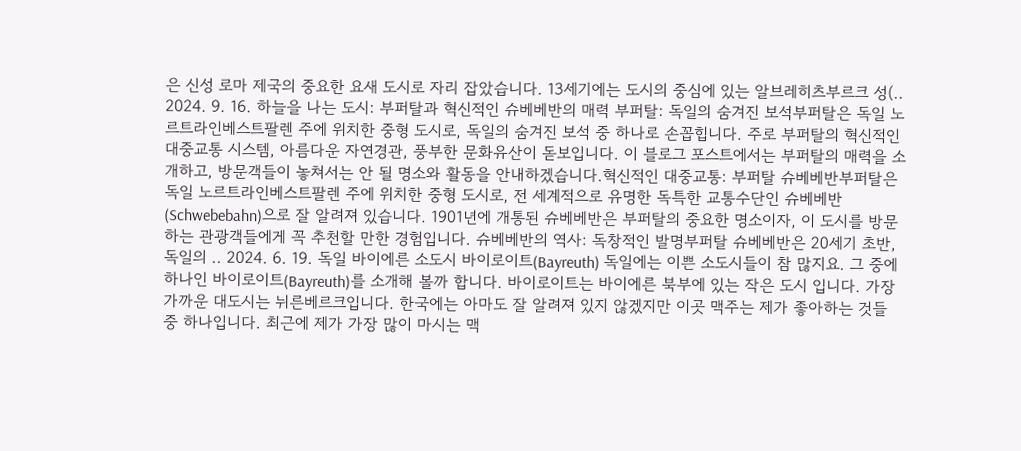은 신성 로마 제국의 중요한 요새 도시로 자리 잡았습니다. 13세기에는 도시의 중심에 있는 알브레히츠부르크 성(.. 2024. 9. 16. 하늘을 나는 도시: 부퍼탈과 혁신적인 슈베베반의 매력 부퍼탈: 독일의 숨겨진 보석부퍼탈은 독일 노르트라인베스트팔렌 주에 위치한 중형 도시로, 독일의 숨겨진 보석 중 하나로 손꼽힙니다. 주로 부퍼탈의 혁신적인 대중교통 시스템, 아름다운 자연경관, 풍부한 문화유산이 돋보입니다. 이 블로그 포스트에서는 부퍼탈의 매력을 소개하고, 방문객들이 놓쳐서는 안 될 명소와 활동을 안내하겠습니다.혁신적인 대중교통: 부퍼탈 슈베베반부퍼탈은 독일 노르트라인베스트팔렌 주에 위치한 중형 도시로, 전 세계적으로 유명한 독특한 교통수단인 슈베베반(Schwebebahn)으로 잘 알려져 있습니다. 1901년에 개통된 슈베베반은 부퍼탈의 중요한 명소이자, 이 도시를 방문하는 관광객들에게 꼭 추천할 만한 경험입니다. 슈베베반의 역사: 독창적인 발명부퍼탈 슈베베반은 20세기 초반, 독일의 .. 2024. 6. 19. 독일 바이에른 소도시 바이로이트(Bayreuth) 독일에는 이쁜 소도시들이 참 많지요. 그 중에 하나인 바이로이트(Bayreuth)를 소개해 볼까 합니다. 바이로이트는 바이에른 북부에 있는 작은 도시 입니다. 가장 가까운 대도시는 뉘른베르크입니다. 한국에는 아마도 잘 알려져 있지 않겠지만 이곳 맥주는 제가 좋아하는 것들 중 하나입니다. 최근에 제가 가장 많이 마시는 맥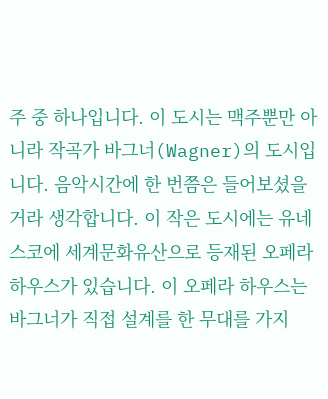주 중 하나입니다. 이 도시는 맥주뿐만 아니라 작곡가 바그너(Wagner)의 도시입니다. 음악시간에 한 번쯤은 들어보셨을거라 생각합니다. 이 작은 도시에는 유네스코에 세계문화유산으로 등재된 오페라 하우스가 있습니다. 이 오페라 하우스는 바그너가 직접 설계를 한 무대를 가지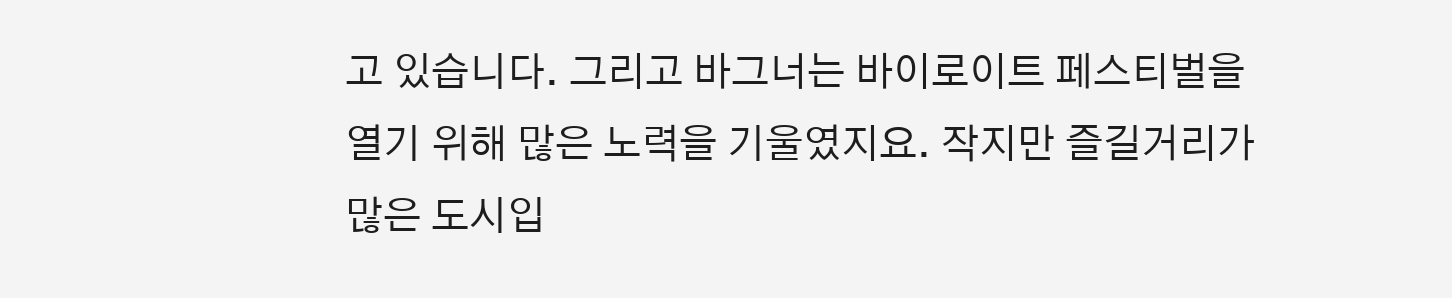고 있습니다. 그리고 바그너는 바이로이트 페스티벌을 열기 위해 많은 노력을 기울였지요. 작지만 즐길거리가 많은 도시입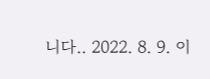니다.. 2022. 8. 9. 이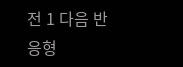전 1 다음 반응형